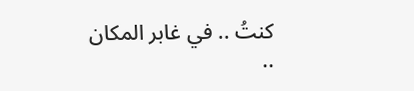كنتُ .. في غابر المكان ..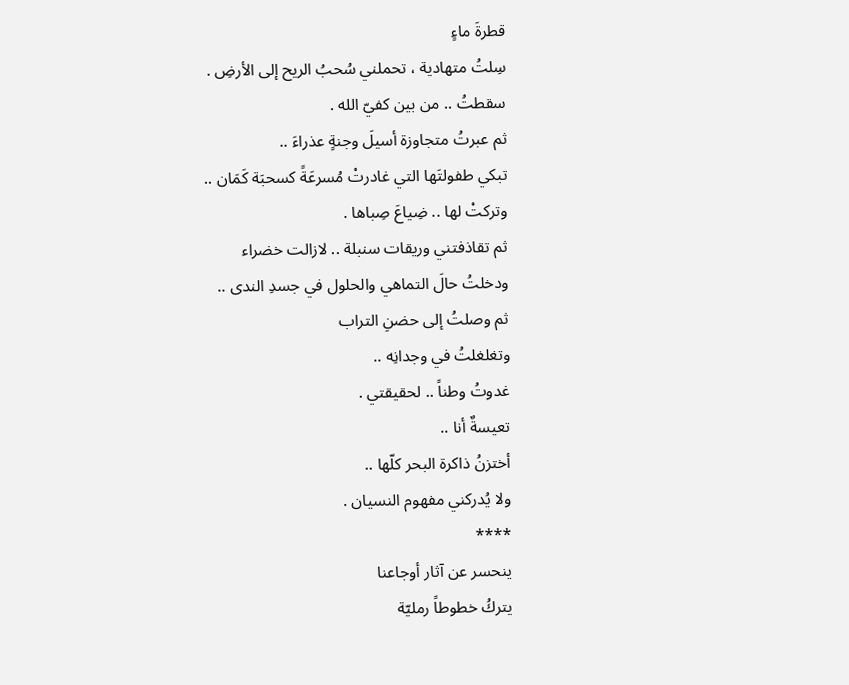قطرةَ ماءٍ
سِلتُ متهادية ، تحملني سُحبُ الريح إلى الأرضِ .
سقطتُ .. من بين كفيّ الله .
ثم عبرتُ متجاوزة أسيلَ وجنةٍ عذراءَ ..
تبكي طفولتَها التي غادرتْ مُسرعَةً كسحبَة كَمَان ..
وتركتْ لها .. ضِياعَ صِباها .
ثم تقاذفتني وريقات سنبلة .. لازالت خضراء
ودخلتُ حالَ التماهي والحلول في جسدِ الندى ..
ثم وصلتُ إلى حضنِ التراب
وتغلغلتُ في وجدانِه ..
غدوتُ وطناً .. لحقيقتي .
تعيسةٌ أنا ..
أختزنُ ذاكرة البحر كلّها ..
ولا يُدركني مفهوم النسيان .
****
ينحسر عن آثار أوجاعنا
يتركُ خطوطاً رمليّة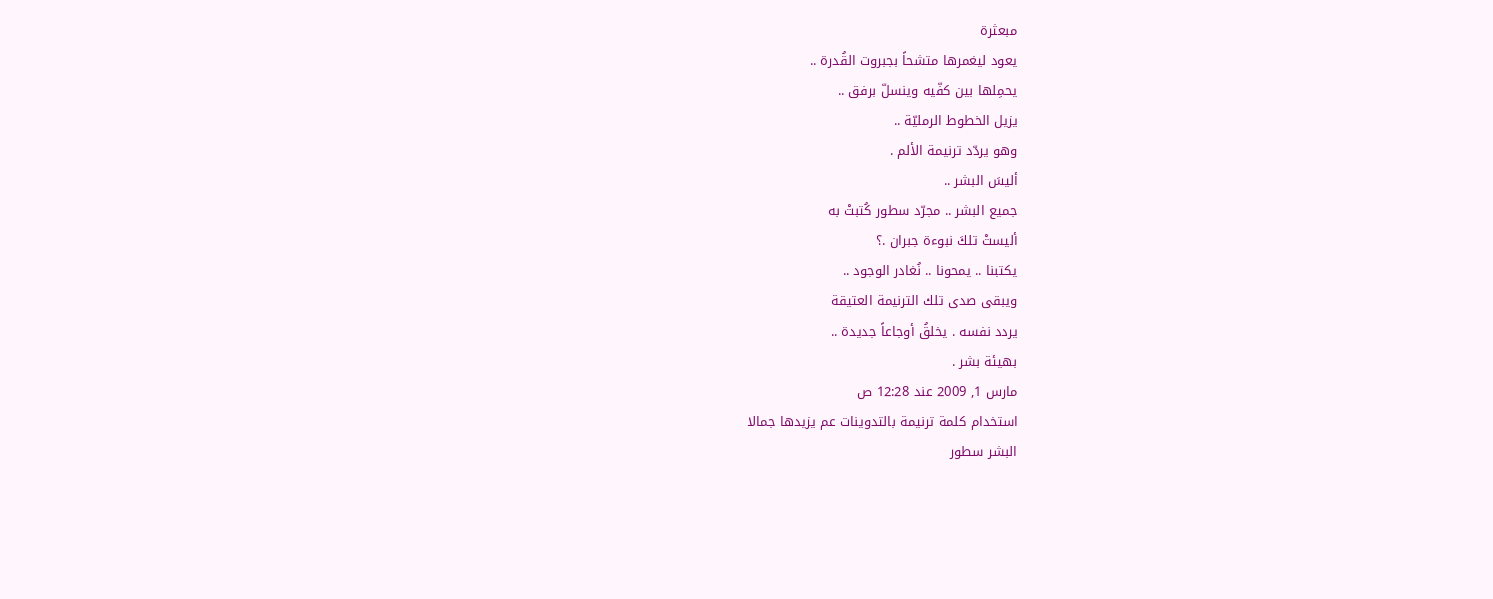مبعثرة
يعود ليغمرها متشحاً بجبروت القُدرة ..
يحمِلها بين كفّيه وينسلّ برفق ..
يزيل الخطوط الرمليّة ..
وهو يردّد ترنيمة الألم .
أليسَ البشر ..
جميع البشر .. مجرّد سطور كُتبتْ به
أليستْ تلكَ نبوءة جبران .؟
يكتبنا .. يمحونا .. نُغادر الوجود ..
ويبقى صدى تلك الترنيمة العتيقة
يردد نفسه . يخلقُ أوجاعاً جديدة ..
بهيئة بشر .
مارس 1, 2009 عند 12:28 ص
استخدام كلمة ترنيمة بالتدوينات عم يزيدها جمالا
البشر سطور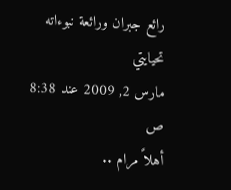رائع جبران ورائعة نبوءاته
تحيايتي
مارس 2, 2009 عند 8:38 ص
أهلاً مرام ..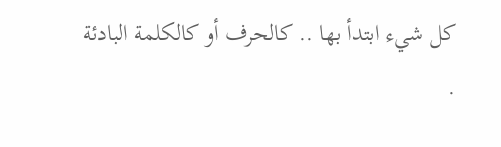كل شيء ابتدأ بها .. كالحرف أو كالكلمة البادئة .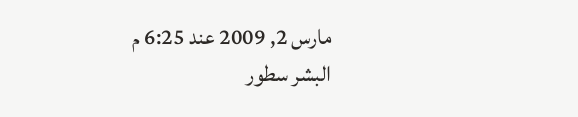مارس 2, 2009 عند 6:25 م
البشر سطور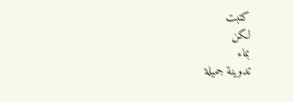كتبت
لكن
بماء
تدوينة جميلة